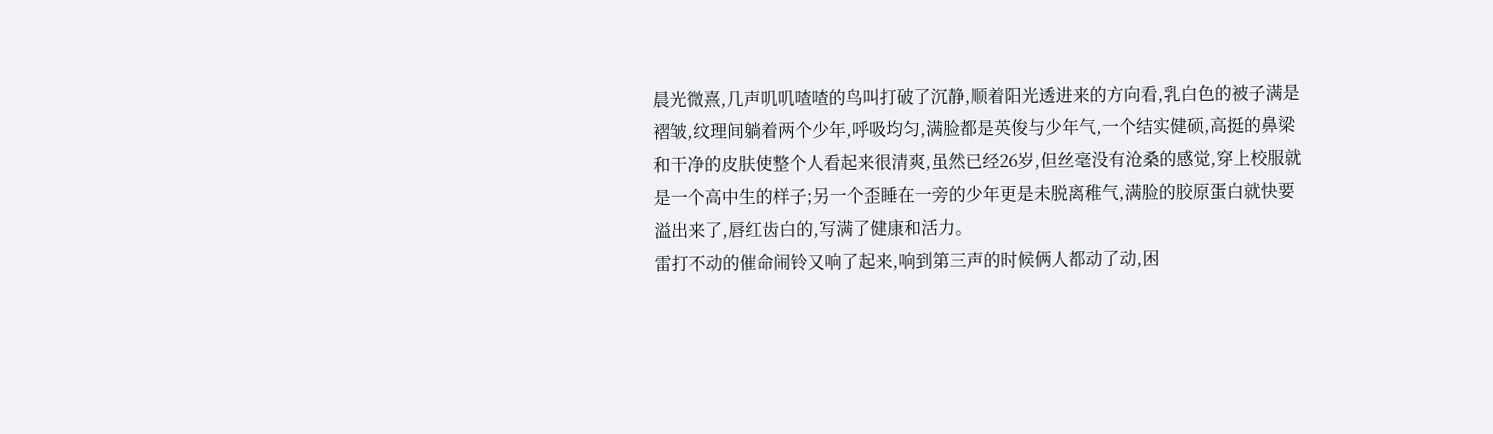晨光微熹,几声叽叽喳喳的鸟叫打破了沉静,顺着阳光透进来的方向看,乳白色的被子满是褶皱,纹理间躺着两个少年,呼吸均匀,满脸都是英俊与少年气,一个结实健硕,高挺的鼻梁和干净的皮肤使整个人看起来很清爽,虽然已经26岁,但丝毫没有沧桑的感觉,穿上校服就是一个高中生的样子;另一个歪睡在一旁的少年更是未脱离稚气,满脸的胶原蛋白就快要溢出来了,唇红齿白的,写满了健康和活力。
雷打不动的催命闹铃又响了起来,响到第三声的时候俩人都动了动,困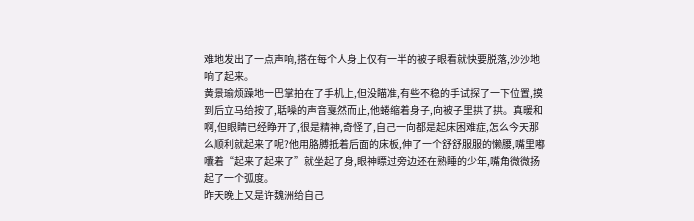难地发出了一点声响,搭在每个人身上仅有一半的被子眼看就快要脱落,沙沙地响了起来。
黄景瑜烦躁地一巴掌拍在了手机上,但没瞄准,有些不稳的手试探了一下位置,摸到后立马给按了,聒噪的声音戛然而止,他蜷缩着身子,向被子里拱了拱。真暖和啊,但眼睛已经睁开了,很是精神,奇怪了,自己一向都是起床困难症,怎么今天那么顺利就起来了呢?他用胳膊抵着后面的床板,伸了一个舒舒服服的懒腰,嘴里嘟囔着“起来了起来了”就坐起了身,眼神瞟过旁边还在熟睡的少年,嘴角微微扬起了一个弧度。
昨天晚上又是许魏洲给自己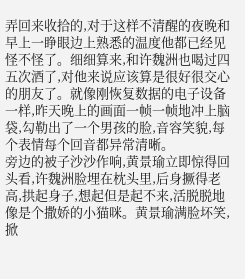弄回来收拾的,对于这样不清醒的夜晚和早上一睁眼边上熟悉的温度他都已经见怪不怪了。细细算来,和许魏洲也喝过四五次酒了,对他来说应该算是很好很交心的朋友了。就像刚恢复数据的电子设备一样,昨天晚上的画面一帧一帧地冲上脑袋,勾勒出了一个男孩的脸,音容笑貌,每个表情每个回音都异常清晰。
旁边的被子沙沙作响,黄景瑜立即惊得回头看,许魏洲脸埋在枕头里,后身撅得老高,拱起身子,想起但是起不来,活脱脱地像是个撒娇的小猫咪。黄景瑜满脸坏笑,掀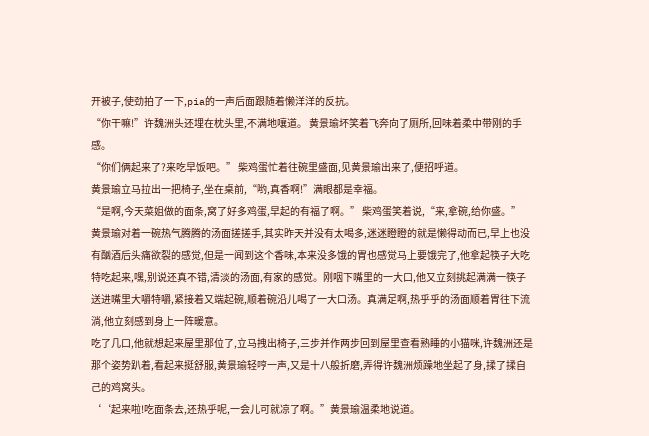开被子,使劲拍了一下,pia的一声后面跟随着懒洋洋的反抗。
“你干嘛!”许魏洲头还埋在枕头里,不满地嚷道。 黄景瑜坏笑着飞奔向了厕所,回味着柔中带刚的手感。
“你们俩起来了?来吃早饭吧。” 柴鸡蛋忙着往碗里盛面,见黄景瑜出来了,便招呼道。
黄景瑜立马拉出一把椅子,坐在桌前,“哟,真香啊!”满眼都是幸福。
“是啊,今天菜姐做的面条,窝了好多鸡蛋,早起的有福了啊。” 柴鸡蛋笑着说,“来,拿碗,给你盛。”
黄景瑜对着一碗热气腾腾的汤面搓搓手,其实昨天并没有太喝多,迷迷瞪瞪的就是懒得动而已,早上也没有酗酒后头痛欲裂的感觉,但是一闻到这个香味,本来没多饿的胃也感觉马上要饿完了,他拿起筷子大吃特吃起来,嘿,别说还真不错,清淡的汤面,有家的感觉。刚咽下嘴里的一大口,他又立刻挑起满满一筷子送进嘴里大嚼特嚼,紧接着又端起碗,顺着碗沿儿喝了一大口汤。真满足啊,热乎乎的汤面顺着胃往下流淌,他立刻感到身上一阵暖意。
吃了几口,他就想起来屋里那位了,立马拽出椅子,三步并作两步回到屋里查看熟睡的小猫咪,许魏洲还是那个姿势趴着,看起来挺舒服,黄景瑜轻哼一声,又是十八般折磨,弄得许魏洲烦躁地坐起了身,揉了揉自己的鸡窝头。
‘‘起来啦!吃面条去,还热乎呢,一会儿可就凉了啊。”黄景瑜温柔地说道。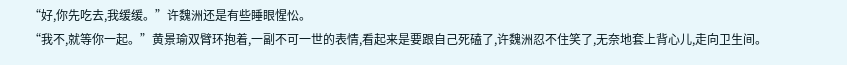“好,你先吃去,我缓缓。”许魏洲还是有些睡眼惺忪。
“我不,就等你一起。”黄景瑜双臂环抱着,一副不可一世的表情,看起来是要跟自己死磕了,许魏洲忍不住笑了,无奈地套上背心儿,走向卫生间。